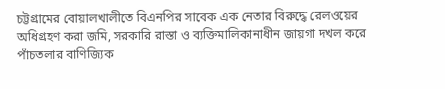চট্টগ্রামের বোয়ালখালীতে বিএনপির সাবেক এক নেতার বিরুদ্ধে রেলওয়ের অধিগ্রহণ করা জমি, সরকারি রাস্তা ও ব্যক্তিমালিকানাধীন জায়গা দখল করে পাঁচতলার বাণিজ্যিক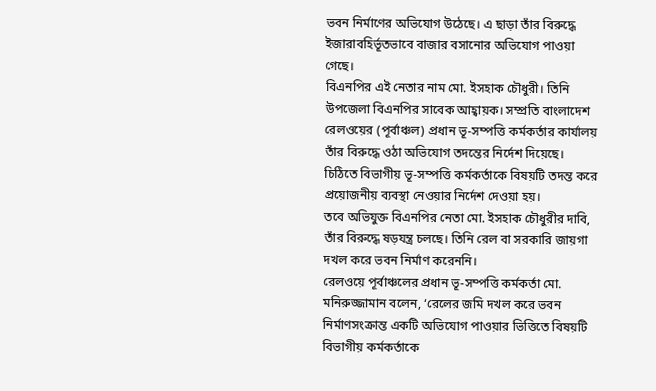ভবন নির্মাণের অভিযোগ উঠেছে। এ ছাড়া তাঁর বিরুদ্ধে ইজারাবহির্ভূতভাবে বাজার বসানোর অভিযোগ পাওয়া গেছে।
বিএনপির এই নেতার নাম মো. ইসহাক চৌধুরী। তিনি উপজেলা বিএনপির সাবেক আহ্বায়ক। সম্প্রতি বাংলাদেশ রেলওয়ের (পূর্বাঞ্চল) প্রধান ভূ-সম্পত্তি কর্মকর্তার কার্যালয় তাঁর বিরুদ্ধে ওঠা অভিযোগ তদন্তের নির্দেশ দিয়েছে। চিঠিতে বিভাগীয় ভূ-সম্পত্তি কর্মকর্তাকে বিষয়টি তদন্ত করে প্রয়োজনীয় ব্যবস্থা নেওয়ার নির্দেশ দেওয়া হয়।
তবে অভিযুক্ত বিএনপির নেতা মো. ইসহাক চৌধুরীর দাবি, তাঁর বিরুদ্ধে ষড়যন্ত্র চলছে। তিনি রেল বা সরকারি জায়গা দখল করে ভবন নির্মাণ করেননি।
রেলওয়ে পূর্বাঞ্চলের প্রধান ভূ-সম্পত্তি কর্মকর্তা মো. মনিরুজ্জামান বলেন, ‘রেলের জমি দখল করে ভবন নির্মাণসংক্রান্ত একটি অভিযোগ পাওয়ার ভিত্তিতে বিষয়টি বিভাগীয় কর্মকর্তাকে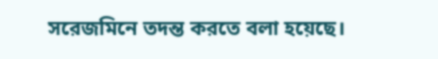সরেজমিনে তদন্ত করতে বলা হয়েছে।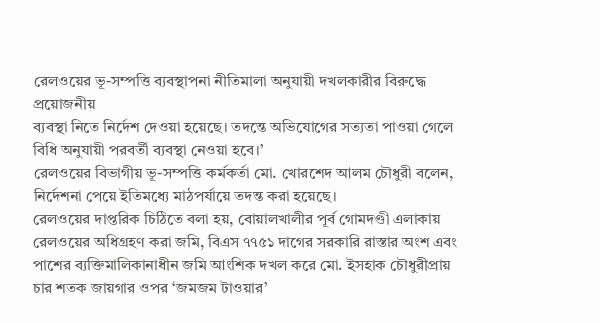রেলওয়ের ভূ-সম্পত্তি ব্যবস্থাপনা নীতিমালা অনুযায়ী দখলকারীর বিরুদ্ধে প্রয়োজনীয়
ব্যবস্থা নিতে নির্দেশ দেওয়া হয়েছে। তদন্তে অভিযোগের সত্যতা পাওয়া গেলে বিধি অনুযায়ী পরবর্তী ব্যবস্থা নেওয়া হবে।’
রেলওয়ের বিভাগীয় ভূ-সম্পত্তি কর্মকর্তা মো. খোরশেদ আলম চৌধুরী বলেন, নির্দেশনা পেয়ে ইতিমধ্যে মাঠপর্যায়ে তদন্ত করা হয়েছে।
রেলওয়ের দাপ্তরিক চিঠিতে বলা হয়, বোয়ালখালীর পূর্ব গোমদণ্ডী এলাকায় রেলওয়ের অধিগ্রহণ করা জমি, বিএস ৭৭৫১ দাগের সরকারি রাস্তার অংশ এবং পাশের ব্যক্তিমালিকানাধীন জমি আংশিক দখল করে মো. ইসহাক চৌধুরীপ্রায় চার শতক জায়গার ওপর ‘জমজম টাওয়ার’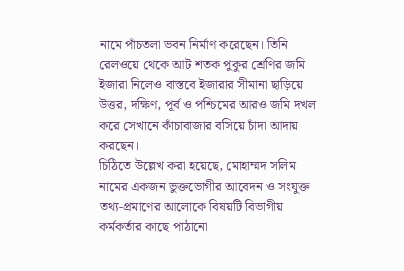নামে পাঁচতলা ভবন নির্মাণ করেছেন। তিনি রেলওয়ে থেকে আট শতক পুকুর শ্রেণির জমি ইজারা নিলেও বাস্তবে ইজারার সীমানা ছাড়িয়ে উত্তর, দক্ষিণ, পূর্ব ও পশ্চিমের আরও জমি দখল করে সেখানে কাঁচাবাজার বসিয়ে চাঁদা আদায় করছেন।
চিঠিতে উল্লেখ করা হয়েছে, মোহাম্মদ সলিম নামের একজন ভুক্তভোগীর আবেদন ও সংযুক্ত তথ্য-প্রমাণের আলোকে বিষয়টি বিভাগীয় কর্মকর্তার কাছে পাঠানো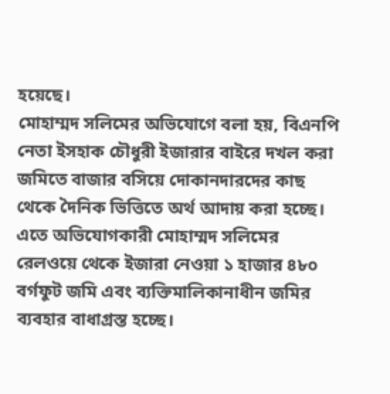হয়েছে।
মোহাম্মদ সলিমের অভিযোগে বলা হয়, বিএনপি নেতা ইসহাক চৌধুরী ইজারার বাইরে দখল করা জমিতে বাজার বসিয়ে দোকানদারদের কাছ থেকে দৈনিক ভিত্তিতে অর্থ আদায় করা হচ্ছে। এতে অভিযোগকারী মোহাম্মদ সলিমের রেলওয়ে থেকে ইজারা নেওয়া ১ হাজার ৪৮০ বর্গফুট জমি এবং ব্যক্তিমালিকানাধীন জমির ব্যবহার বাধাগ্রস্ত হচ্ছে।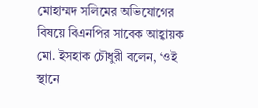মোহাম্মদ সলিমের অভিযোগের বিষয়ে বিএনপির সাবেক আহ্বায়ক মো. ইসহাক চৌধুরী বলেন, ‘ওই স্থানে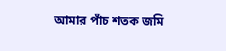আমার পাঁচ শতক জমি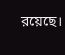রয়েছে।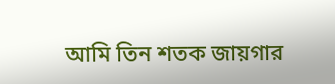আমি তিন শতক জায়গার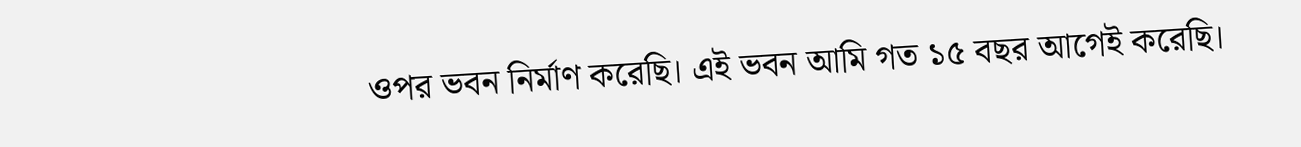ওপর ভবন নির্মাণ করেছি। এই ভবন আমি গত ১৫ বছর আগেই করেছি।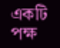একটি পক্ষ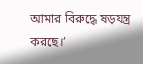আমার বিরুদ্ধে ষড়যন্ত্র করছে।’